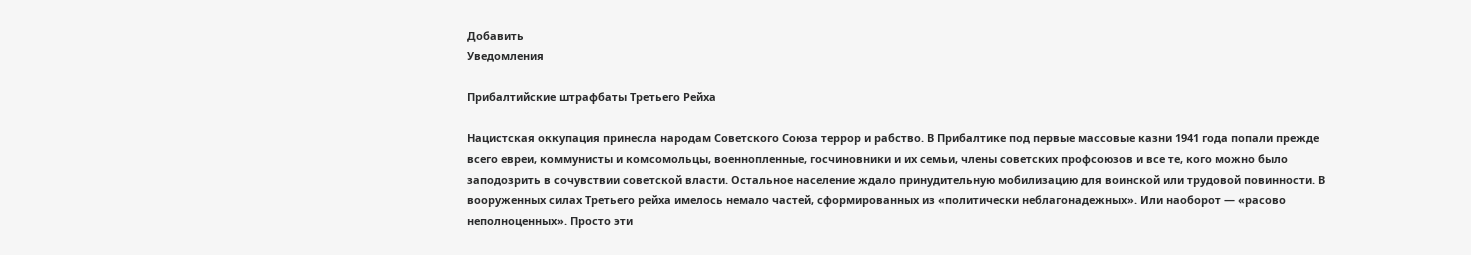Добавить
Уведомления

Прибалтийские штрафбаты Третьего Рейха

Нацистская оккупация принесла народам Советского Союза террор и рабство. В Прибалтике под первые массовые казни 1941 года попали прежде всего евреи, коммунисты и комсомольцы, военнопленные, госчиновники и их семьи, члены советских профсоюзов и все те, кого можно было заподозрить в сочувствии советской власти. Остальное население ждало принудительную мобилизацию для воинской или трудовой повинности. В вооруженных силах Третьего рейха имелось немало частей, сформированных из «политически неблагонадежных». Или наоборот — «расово неполноценных». Просто эти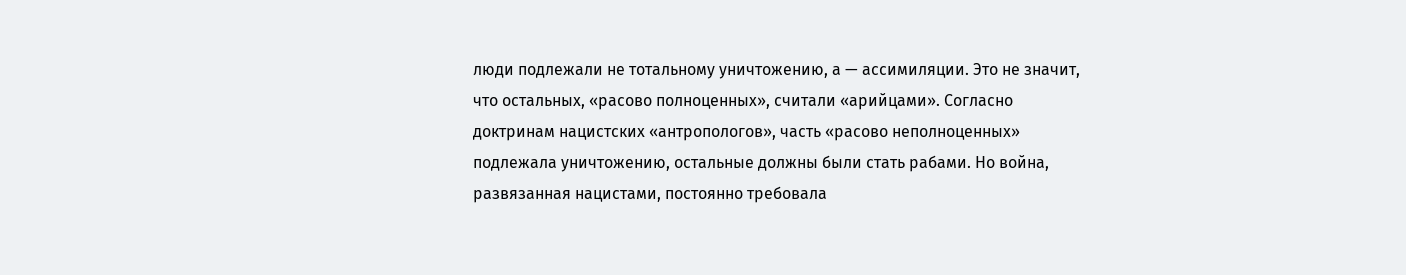люди подлежали не тотальному уничтожению, а — ассимиляции. Это не значит, что остальных, «расово полноценных», считали «арийцами». Согласно доктринам нацистских «антропологов», часть «расово неполноценных» подлежала уничтожению, остальные должны были стать рабами. Но война, развязанная нацистами, постоянно требовала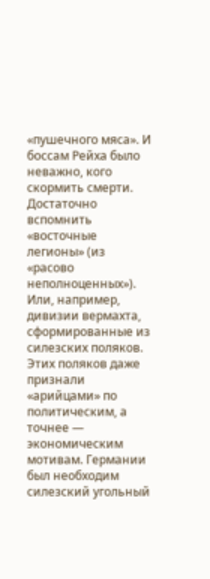«пушечного мяса». И боссам Рейха было неважно, кого скормить смерти. Достаточно вспомнить «восточные легионы» (из «расово неполноценных»). Или, например, дивизии вермахта, сформированные из силезских поляков. Этих поляков даже признали «арийцами» по политическим, а точнее — экономическим мотивам. Германии был необходим силезский угольный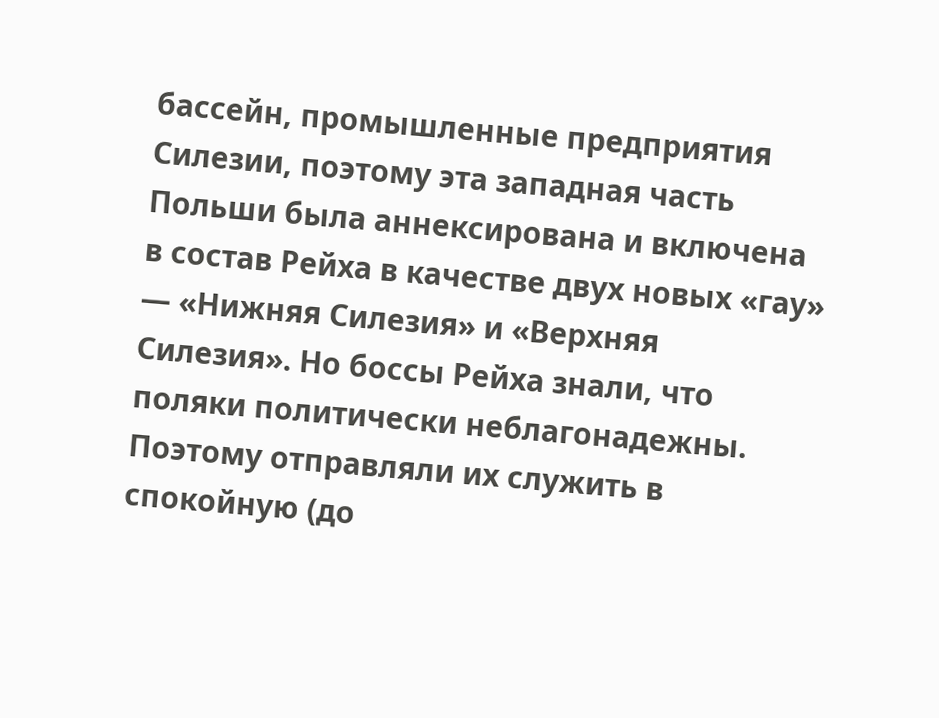бассейн, промышленные предприятия Силезии, поэтому эта западная часть Польши была аннексирована и включена в состав Рейха в качестве двух новых «гау» — «Нижняя Силезия» и «Верхняя Силезия». Но боссы Рейха знали, что поляки политически неблагонадежны. Поэтому отправляли их служить в спокойную (до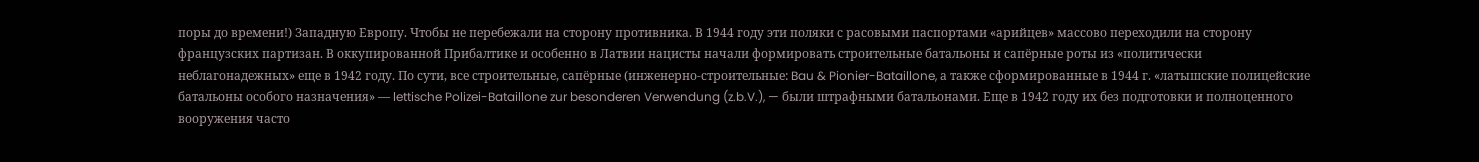поры до времени!) Западную Европу. Чтобы не перебежали на сторону противника. В 1944 году эти поляки с расовыми паспортами «арийцев» массово переходили на сторону французских партизан. В оккупированной Прибалтике и особенно в Латвии нацисты начали формировать строительные батальоны и сапёрные роты из «политически неблагонадежных» еще в 1942 году. По сути, все строительные, сапёрные (инженерно-строительные: Bau & Pionier-Bataillone, а также сформированные в 1944 г. «латышские полицейские батальоны особого назначения» — lettische Polizei-Bataillone zur besonderen Verwendung (z.b.V.), — были штрафными батальонами. Еще в 1942 году их без подготовки и полноценного вооружения часто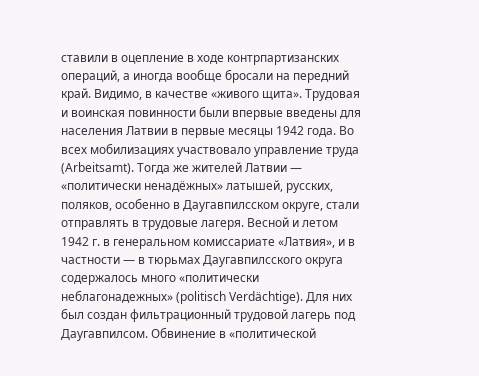ставили в оцепление в ходе контрпартизанских операций, а иногда вообще бросали на передний край. Видимо, в качестве «живого щита». Трудовая и воинская повинности были впервые введены для населения Латвии в первые месяцы 1942 года. Во всех мобилизациях участвовало управление труда (Arbeitsamt). Тогда же жителей Латвии — «политически ненадёжных» латышей, русских, поляков, особенно в Даугавпилсском округе, стали отправлять в трудовые лагеря. Весной и летом 1942 г. в генеральном комиссариате «Латвия», и в частности — в тюрьмах Даугавпилсского округа содержалось много «политически неблагонадежных» (politisch Verdächtige). Для них был создан фильтрационный трудовой лагерь под Даугавпилсом. Обвинение в «политической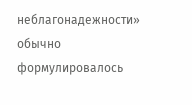неблагонадежности» обычно формулировалось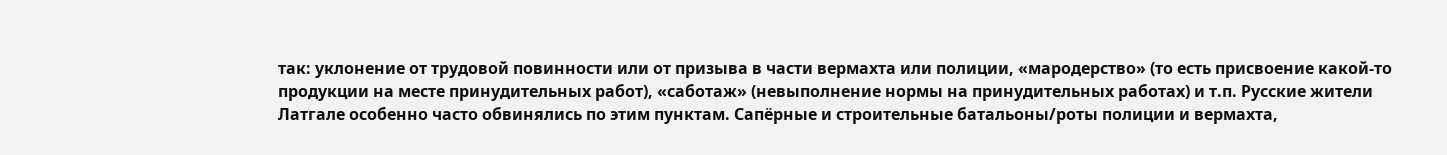так: уклонение от трудовой повинности или от призыва в части вермахта или полиции, «мародерство» (то есть присвоение какой-то продукции на месте принудительных работ), «саботаж» (невыполнение нормы на принудительных работах) и т.п. Русские жители Латгале особенно часто обвинялись по этим пунктам. Сапёрные и строительные батальоны/роты полиции и вермахта,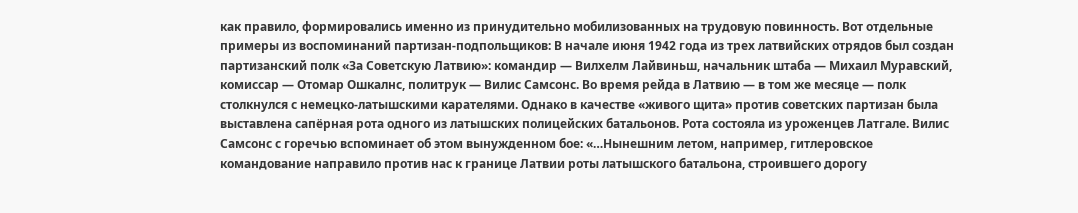как правило, формировались именно из принудительно мобилизованных на трудовую повинность. Вот отдельные примеры из воспоминаний партизан-подпольщиков: В начале июня 1942 года из трех латвийских отрядов был создан партизанский полк «За Советскую Латвию»: командир — Вилхелм Лайвиньш, начальник штаба — Михаил Муравский, комиссар — Отомар Ошкалнс, политрук — Вилис Самсонс. Во время рейда в Латвию — в том же месяце — полк столкнулся с немецко-латышскими карателями. Однако в качестве «живого щита» против советских партизан была выставлена сапёрная рота одного из латышских полицейских батальонов. Рота состояла из уроженцев Латгале. Вилис Самсонс с горечью вспоминает об этом вынужденном бое: «…Нынешним летом, например, гитлеровское командование направило против нас к границе Латвии роты латышского батальона, строившего дорогу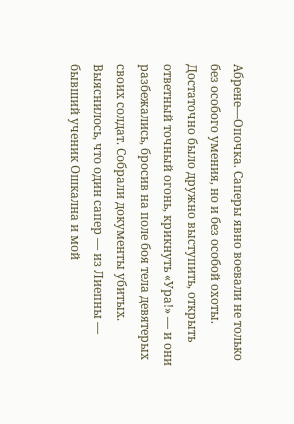Абрене—Опочка. Саперы явно воевали не только без особого умения, но и без особой охоты. Достаточно было дружно выступить, открыть ответный точный огонь, крикнуть «Ура!» — и они разбежались, бросив на поле боя тела девятерых своих солдат. Собрали документы убитых. Выяснилось, что один сапер — из Лиепны — бывший ученик Ошкална и мой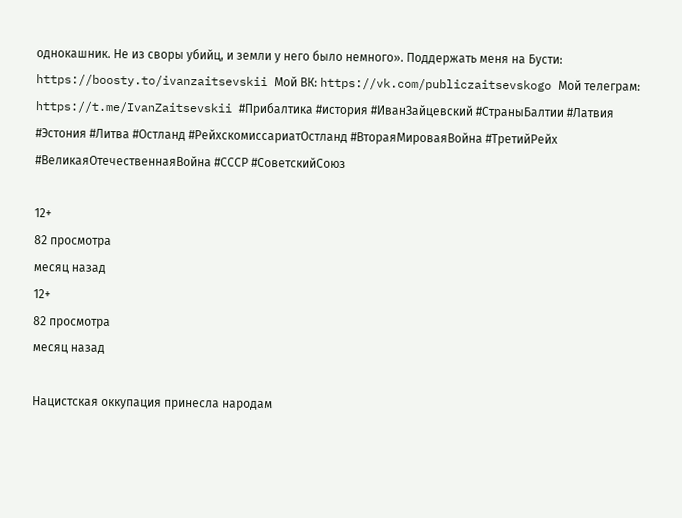однокашник. Не из своры убийц, и земли у него было немного». Поддержать меня на Бусти: https://boosty.to/ivanzaitsevskii Мой ВК: https://vk.com/publiczaitsevskogo Мой телеграм: https://t.me/IvanZaitsevskii #Прибалтика #история #ИванЗайцевский #СтраныБалтии #Латвия #Эстония #Литва #Остланд #РейхскомиссариатОстланд #ВтораяМироваяВойна #ТретийРейх #ВеликаяОтечественнаяВойна #СССР #СоветскийСоюз

12+
82 просмотра
месяц назад
12+
82 просмотра
месяц назад

Нацистская оккупация принесла народам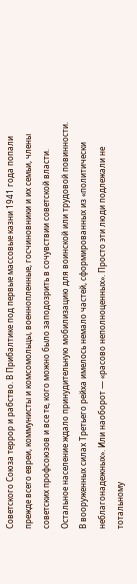Советского Союза террор и рабство. В Прибалтике под первые массовые казни 1941 года попали прежде всего евреи, коммунисты и комсомольцы, военнопленные, госчиновники и их семьи, члены советских профсоюзов и все те, кого можно было заподозрить в сочувствии советской власти. Остальное население ждало принудительную мобилизацию для воинской или трудовой повинности. В вооруженных силах Третьего рейха имелось немало частей, сформированных из «политически неблагонадежных». Или наоборот — «расово неполноценных». Просто эти люди подлежали не тотальному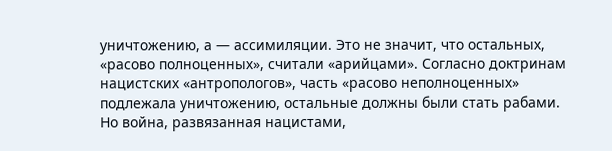уничтожению, а — ассимиляции. Это не значит, что остальных, «расово полноценных», считали «арийцами». Согласно доктринам нацистских «антропологов», часть «расово неполноценных» подлежала уничтожению, остальные должны были стать рабами. Но война, развязанная нацистами,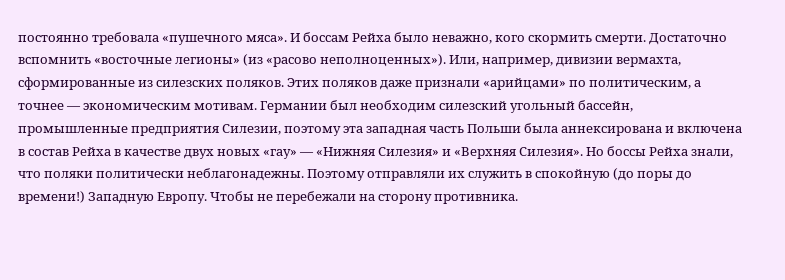постоянно требовала «пушечного мяса». И боссам Рейха было неважно, кого скормить смерти. Достаточно вспомнить «восточные легионы» (из «расово неполноценных»). Или, например, дивизии вермахта, сформированные из силезских поляков. Этих поляков даже признали «арийцами» по политическим, а точнее — экономическим мотивам. Германии был необходим силезский угольный бассейн, промышленные предприятия Силезии, поэтому эта западная часть Польши была аннексирована и включена в состав Рейха в качестве двух новых «гау» — «Нижняя Силезия» и «Верхняя Силезия». Но боссы Рейха знали, что поляки политически неблагонадежны. Поэтому отправляли их служить в спокойную (до поры до времени!) Западную Европу. Чтобы не перебежали на сторону противника.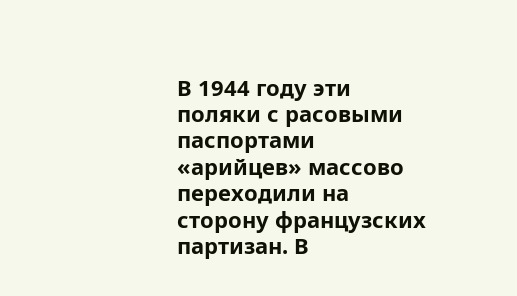В 1944 году эти поляки с расовыми паспортами «арийцев» массово переходили на сторону французских партизан. В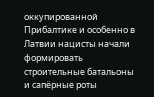оккупированной Прибалтике и особенно в Латвии нацисты начали формировать строительные батальоны и сапёрные роты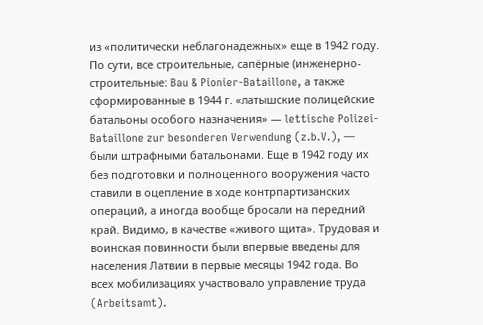из «политически неблагонадежных» еще в 1942 году. По сути, все строительные, сапёрные (инженерно-строительные: Bau & Pionier-Bataillone, а также сформированные в 1944 г. «латышские полицейские батальоны особого назначения» — lettische Polizei-Bataillone zur besonderen Verwendung (z.b.V.), — были штрафными батальонами. Еще в 1942 году их без подготовки и полноценного вооружения часто ставили в оцепление в ходе контрпартизанских операций, а иногда вообще бросали на передний край. Видимо, в качестве «живого щита». Трудовая и воинская повинности были впервые введены для населения Латвии в первые месяцы 1942 года. Во всех мобилизациях участвовало управление труда (Arbeitsamt).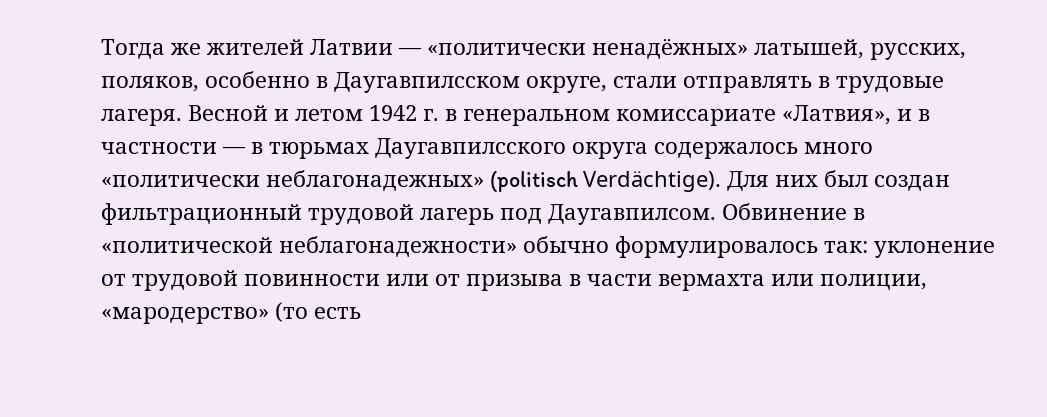Тогда же жителей Латвии — «политически ненадёжных» латышей, русских, поляков, особенно в Даугавпилсском округе, стали отправлять в трудовые лагеря. Весной и летом 1942 г. в генеральном комиссариате «Латвия», и в частности — в тюрьмах Даугавпилсского округа содержалось много «политически неблагонадежных» (politisch Verdächtige). Для них был создан фильтрационный трудовой лагерь под Даугавпилсом. Обвинение в «политической неблагонадежности» обычно формулировалось так: уклонение от трудовой повинности или от призыва в части вермахта или полиции, «мародерство» (то есть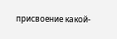присвоение какой-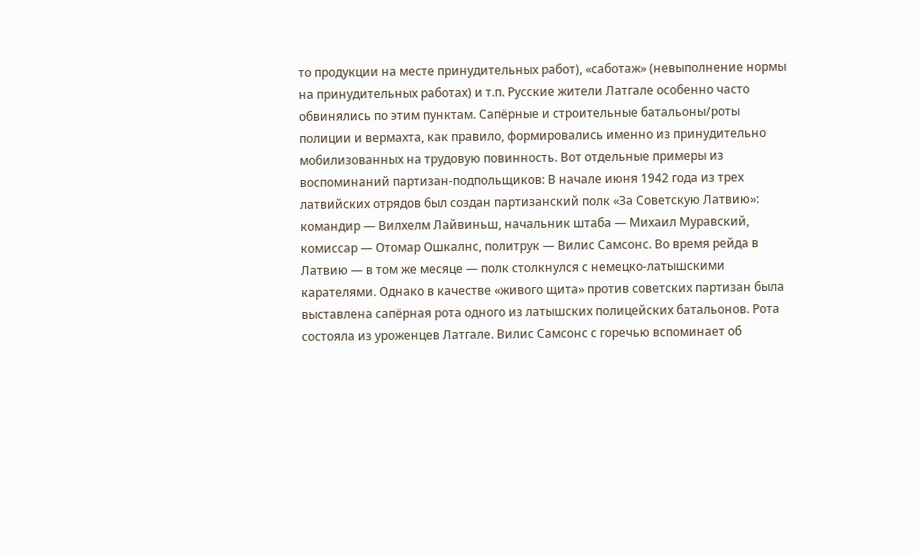то продукции на месте принудительных работ), «саботаж» (невыполнение нормы на принудительных работах) и т.п. Русские жители Латгале особенно часто обвинялись по этим пунктам. Сапёрные и строительные батальоны/роты полиции и вермахта, как правило, формировались именно из принудительно мобилизованных на трудовую повинность. Вот отдельные примеры из воспоминаний партизан-подпольщиков: В начале июня 1942 года из трех латвийских отрядов был создан партизанский полк «За Советскую Латвию»: командир — Вилхелм Лайвиньш, начальник штаба — Михаил Муравский, комиссар — Отомар Ошкалнс, политрук — Вилис Самсонс. Во время рейда в Латвию — в том же месяце — полк столкнулся с немецко-латышскими карателями. Однако в качестве «живого щита» против советских партизан была выставлена сапёрная рота одного из латышских полицейских батальонов. Рота состояла из уроженцев Латгале. Вилис Самсонс с горечью вспоминает об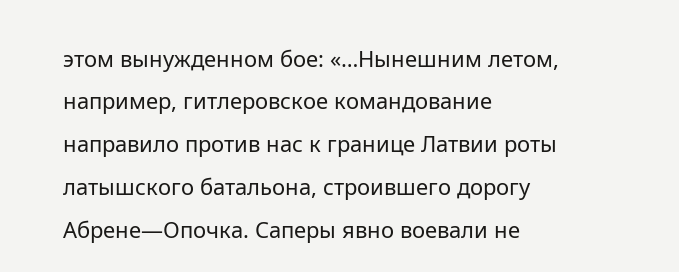этом вынужденном бое: «…Нынешним летом, например, гитлеровское командование направило против нас к границе Латвии роты латышского батальона, строившего дорогу Абрене—Опочка. Саперы явно воевали не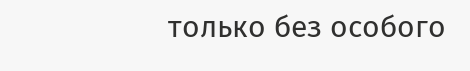только без особого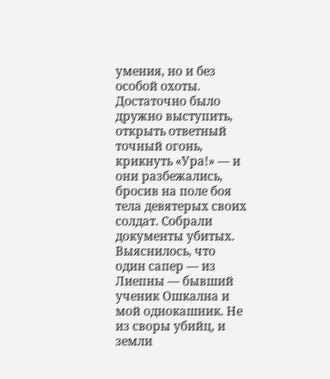умения, но и без особой охоты. Достаточно было дружно выступить, открыть ответный точный огонь, крикнуть «Ура!» — и они разбежались, бросив на поле боя тела девятерых своих солдат. Собрали документы убитых. Выяснилось, что один сапер — из Лиепны — бывший ученик Ошкална и мой однокашник. Не из своры убийц, и земли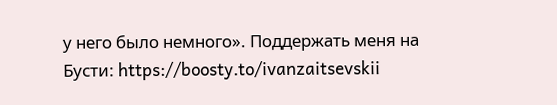у него было немного». Поддержать меня на Бусти: https://boosty.to/ivanzaitsevskii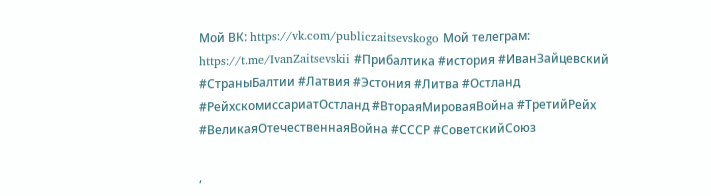Мой ВК: https://vk.com/publiczaitsevskogo Мой телеграм: https://t.me/IvanZaitsevskii #Прибалтика #история #ИванЗайцевский #СтраныБалтии #Латвия #Эстония #Литва #Остланд #РейхскомиссариатОстланд #ВтораяМироваяВойна #ТретийРейх #ВеликаяОтечественнаяВойна #СССР #СоветскийСоюз

,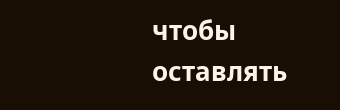чтобы оставлять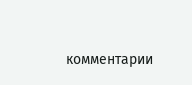комментарии